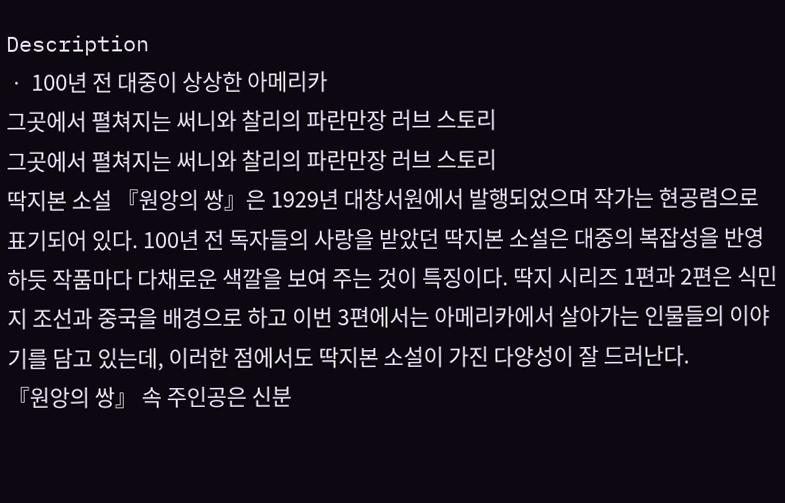Description
ㆍ 100년 전 대중이 상상한 아메리카
그곳에서 펼쳐지는 써니와 찰리의 파란만장 러브 스토리
그곳에서 펼쳐지는 써니와 찰리의 파란만장 러브 스토리
딱지본 소설 『원앙의 쌍』은 1929년 대창서원에서 발행되었으며 작가는 현공렴으로 표기되어 있다. 100년 전 독자들의 사랑을 받았던 딱지본 소설은 대중의 복잡성을 반영하듯 작품마다 다채로운 색깔을 보여 주는 것이 특징이다. 딱지 시리즈 1편과 2편은 식민지 조선과 중국을 배경으로 하고 이번 3편에서는 아메리카에서 살아가는 인물들의 이야기를 담고 있는데, 이러한 점에서도 딱지본 소설이 가진 다양성이 잘 드러난다.
『원앙의 쌍』 속 주인공은 신분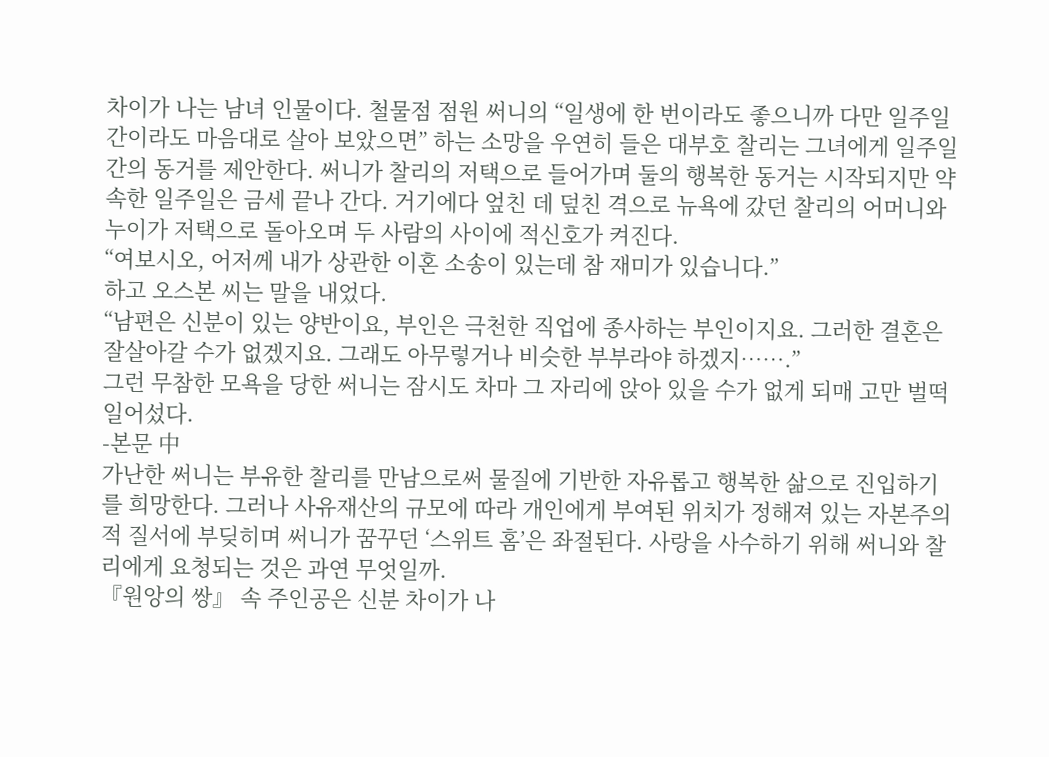차이가 나는 남녀 인물이다. 철물점 점원 써니의 “일생에 한 번이라도 좋으니까 다만 일주일간이라도 마음대로 살아 보았으면” 하는 소망을 우연히 들은 대부호 찰리는 그녀에게 일주일간의 동거를 제안한다. 써니가 찰리의 저택으로 들어가며 둘의 행복한 동거는 시작되지만 약속한 일주일은 금세 끝나 간다. 거기에다 엎친 데 덮친 격으로 뉴욕에 갔던 찰리의 어머니와 누이가 저택으로 돌아오며 두 사람의 사이에 적신호가 켜진다.
“여보시오, 어저께 내가 상관한 이혼 소송이 있는데 참 재미가 있습니다.”
하고 오스본 씨는 말을 내었다.
“남편은 신분이 있는 양반이요, 부인은 극천한 직업에 종사하는 부인이지요. 그러한 결혼은 잘살아갈 수가 없겠지요. 그래도 아무렇거나 비슷한 부부라야 하겠지…….”
그런 무참한 모욕을 당한 써니는 잠시도 차마 그 자리에 앉아 있을 수가 없게 되매 고만 벌떡 일어섰다.
-본문 中
가난한 써니는 부유한 찰리를 만남으로써 물질에 기반한 자유롭고 행복한 삶으로 진입하기를 희망한다. 그러나 사유재산의 규모에 따라 개인에게 부여된 위치가 정해져 있는 자본주의적 질서에 부딪히며 써니가 꿈꾸던 ‘스위트 홈’은 좌절된다. 사랑을 사수하기 위해 써니와 찰리에게 요청되는 것은 과연 무엇일까.
『원앙의 쌍』 속 주인공은 신분 차이가 나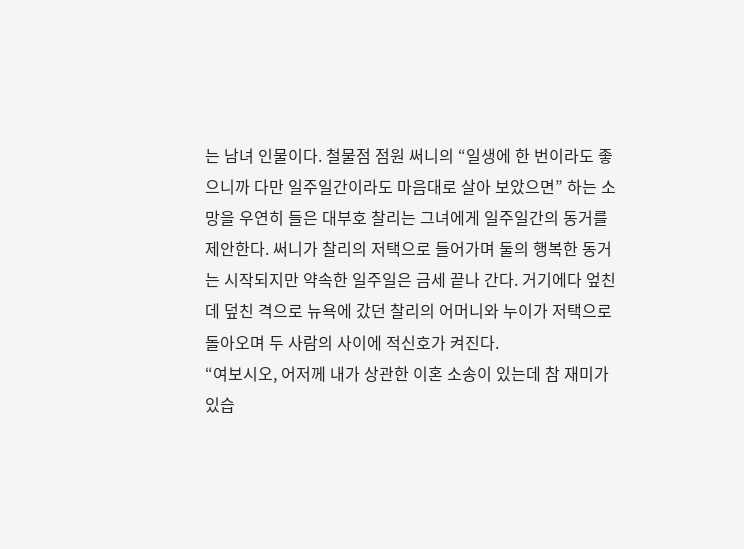는 남녀 인물이다. 철물점 점원 써니의 “일생에 한 번이라도 좋으니까 다만 일주일간이라도 마음대로 살아 보았으면” 하는 소망을 우연히 들은 대부호 찰리는 그녀에게 일주일간의 동거를 제안한다. 써니가 찰리의 저택으로 들어가며 둘의 행복한 동거는 시작되지만 약속한 일주일은 금세 끝나 간다. 거기에다 엎친 데 덮친 격으로 뉴욕에 갔던 찰리의 어머니와 누이가 저택으로 돌아오며 두 사람의 사이에 적신호가 켜진다.
“여보시오, 어저께 내가 상관한 이혼 소송이 있는데 참 재미가 있습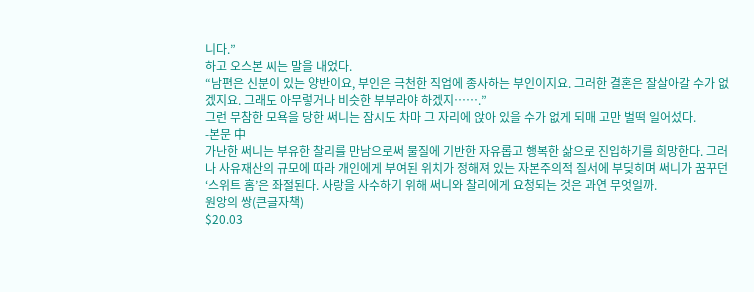니다.”
하고 오스본 씨는 말을 내었다.
“남편은 신분이 있는 양반이요, 부인은 극천한 직업에 종사하는 부인이지요. 그러한 결혼은 잘살아갈 수가 없겠지요. 그래도 아무렇거나 비슷한 부부라야 하겠지…….”
그런 무참한 모욕을 당한 써니는 잠시도 차마 그 자리에 앉아 있을 수가 없게 되매 고만 벌떡 일어섰다.
-본문 中
가난한 써니는 부유한 찰리를 만남으로써 물질에 기반한 자유롭고 행복한 삶으로 진입하기를 희망한다. 그러나 사유재산의 규모에 따라 개인에게 부여된 위치가 정해져 있는 자본주의적 질서에 부딪히며 써니가 꿈꾸던 ‘스위트 홈’은 좌절된다. 사랑을 사수하기 위해 써니와 찰리에게 요청되는 것은 과연 무엇일까.
원앙의 쌍(큰글자책)
$20.03